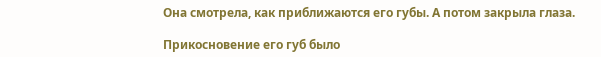Она смотрела, как приближаются его губы. А потом закрыла глаза.

Прикосновение его губ было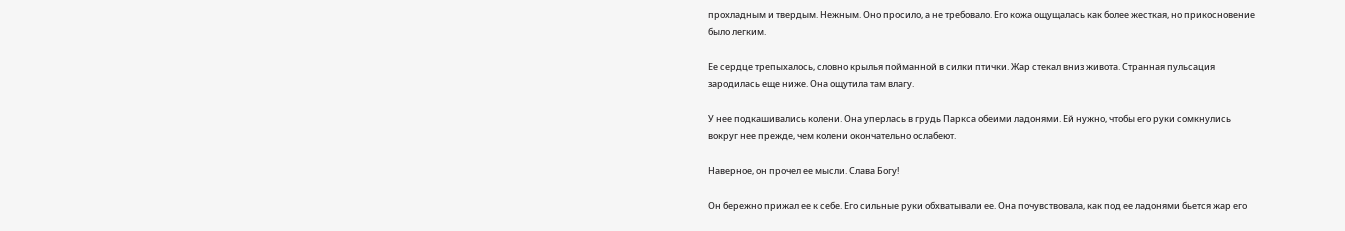прохладным и твердым. Нежным. Оно просило, а не требовало. Его кожа ощущалась как более жесткая, но прикосновение было легким.

Ее сердце трепыхалось, словно крылья пойманной в силки птички. Жар стекал вниз живота. Странная пульсация зародилась еще ниже. Она ощутила там влагу.

У нее подкашивались колени. Она уперлась в грудь Паркса обеими ладонями. Ей нужно, чтобы его руки сомкнулись вокруг нее прежде, чем колени окончательно ослабеют.

Наверное, он прочел ее мысли. Слава Богу!

Он бережно прижал ее к себе. Его сильные руки обхватывали ее. Она почувствовала, как под ее ладонями бьется жар его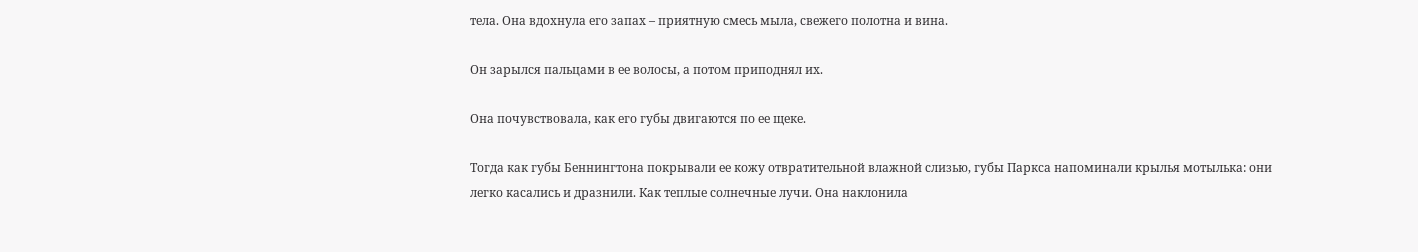тела. Она вдохнула его запах – приятную смесь мыла, свежего полотна и вина.

Он зарылся пальцами в ее волосы, а потом приподнял их.

Она почувствовала, как его губы двигаются по ее щеке.

Тогда как губы Беннингтона покрывали ее кожу отвратительной влажной слизью, губы Паркса напоминали крылья мотылька: они легко касались и дразнили. Как теплые солнечные лучи. Она наклонила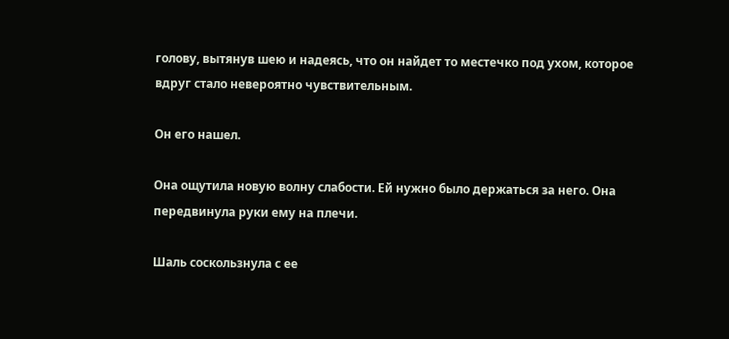голову, вытянув шею и надеясь, что он найдет то местечко под ухом, которое вдруг стало невероятно чувствительным.

Он его нашел.

Она ощутила новую волну слабости. Ей нужно было держаться за него. Она передвинула руки ему на плечи.

Шаль соскользнула с ее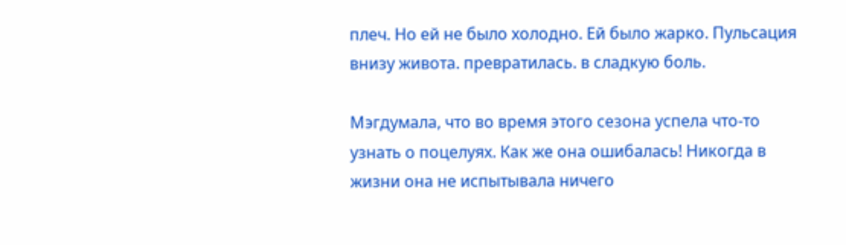плеч. Но ей не было холодно. Ей было жарко. Пульсация внизу живота. превратилась. в сладкую боль.

Мэгдумала, что во время этого сезона успела что-то узнать о поцелуях. Как же она ошибалась! Никогда в жизни она не испытывала ничего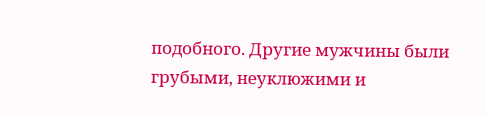подобного. Другие мужчины были грубыми, неуклюжими и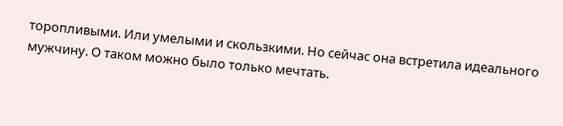торопливыми. Или умелыми и скользкими. Но сейчас она встретила идеального мужчину. О таком можно было только мечтать.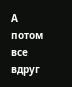А потом все вдруг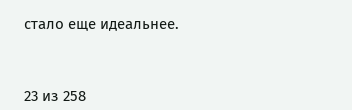стало еще идеальнее.



23 из 258